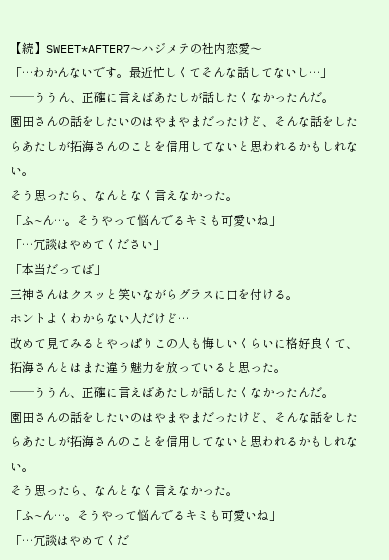【続】SWEET*AFTER7〜ハジメテの社内恋愛〜
「…わかんないです。最近忙しくてそんな話してないし…」
──ううん、正確に言えばあたしが話したくなかったんだ。
園田さんの話をしたいのはやまやまだったけど、そんな話をしたらあたしが拓海さんのことを信用してないと思われるかもしれない。
そう思ったら、なんとなく言えなかった。
「ふ~ん…。そうやって悩んでるキミも可愛いね」
「…冗談はやめてください」
「本当だってば」
三神さんはクスッと笑いながらグラスに口を付ける。
ホントよくわからない人だけど…
改めて見てみるとやっぱりこの人も悔しいくらいに格好良くて、拓海さんとはまた違う魅力を放っていると思った。
──ううん、正確に言えばあたしが話したくなかったんだ。
園田さんの話をしたいのはやまやまだったけど、そんな話をしたらあたしが拓海さんのことを信用してないと思われるかもしれない。
そう思ったら、なんとなく言えなかった。
「ふ~ん…。そうやって悩んでるキミも可愛いね」
「…冗談はやめてくだ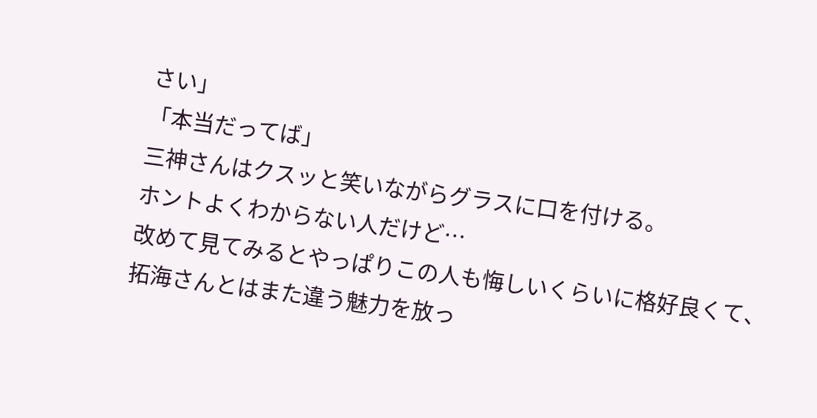さい」
「本当だってば」
三神さんはクスッと笑いながらグラスに口を付ける。
ホントよくわからない人だけど…
改めて見てみるとやっぱりこの人も悔しいくらいに格好良くて、拓海さんとはまた違う魅力を放っ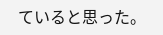ていると思った。